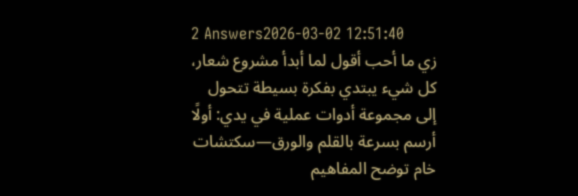2 Answers2026-03-02 12:51:40
زي ما أحب أقول لما أبدأ مشروع شعار، كل شيء يبتدي بفكرة بسيطة تتحول إلى مجموعة أدوات عملية في يدي: أولًا أرسم بسرعة بالقلم والورق—سكتشات خام توضح المفاهيم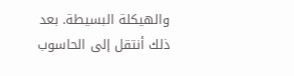والهيكلة البسيطة. بعد ذلك أنتقل إلى الحاسوب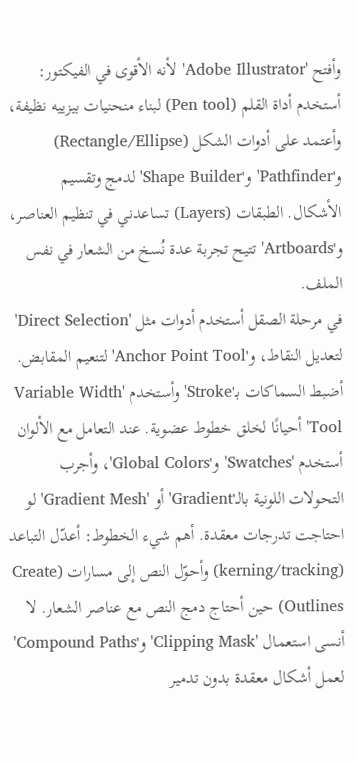وأفتح 'Adobe Illustrator' لأنه الأقوى في الفيكتور: أستخدم أداة القلم (Pen tool) لبناء منحنيات بيزييه نظيفة، وأعتمد على أدوات الشكل (Rectangle/Ellipse) و'Pathfinder' و'Shape Builder' لدمج وتقسيم الأشكال. الطبقات (Layers) تساعدني في تنظيم العناصر، و'Artboards' تتيح تجربة عدة نُسخ من الشعار في نفس الملف.
في مرحلة الصقل أستخدم أدوات مثل 'Direct Selection' لتعديل النقاط، و'Anchor Point Tool' لتنعيم المقابض. أضبط السماكات بـ'Stroke' وأستخدم 'Variable Width Tool' أحيانًا لخلق خطوط عضوية. عند التعامل مع الألوان أستخدم 'Swatches' و'Global Colors'، وأجرب التحولات اللونية بالـ'Gradient' أو 'Gradient Mesh' لو احتاجت تدرجات معقدة. أهم شيء الخطوط: أعدّل التباعد (kerning/tracking) وأحوّل النص إلى مسارات (Create Outlines) حين أحتاج دمج النص مع عناصر الشعار. لا أنسى استعمال 'Clipping Mask' و'Compound Paths' لعمل أشكال معقدة بدون تدمير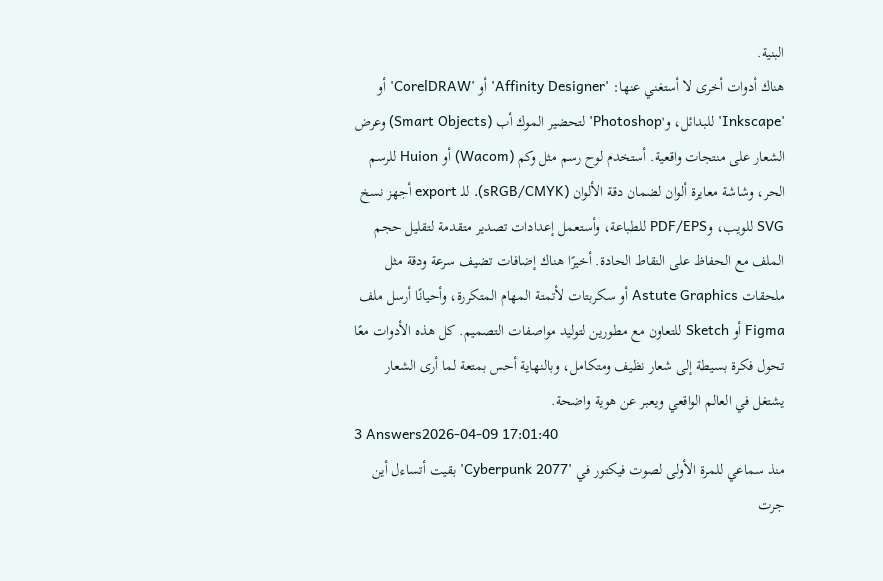البنية.
هناك أدوات أخرى لا أستغني عنها: 'Affinity Designer' أو 'CorelDRAW' أو 'Inkscape' للبدائل، و'Photoshop' لتحضير الموك أب (Smart Objects) وعرض الشعار على منتجات واقعية. أستخدم لوح رسم مثل وكم (Wacom) أو Huion للرسم الحر، وشاشة معايرة ألوان لضمان دقة الألوان (sRGB/CMYK). للـ export أجهز نسخ SVG للويب، وPDF/EPS للطباعة، وأستعمل إعدادات تصدير متقدمة لتقليل حجم الملف مع الحفاظ على النقاط الحادة. أخيرًا هناك إضافات تضيف سرعة ودقة مثل ملحقات Astute Graphics أو سكربتات لأتمتة المهام المتكررة، وأحيانًا أرسل ملف Figma أو Sketch للتعاون مع مطورين لتوليد مواصفات التصميم. كل هذه الأدوات معًا تحول فكرة بسيطة إلى شعار نظيف ومتكامل، وبالنهاية أحس بمتعة لما أرى الشعار يشتغل في العالم الواقعي ويعبر عن هوية واضحة.
3 Answers2026-04-09 17:01:40
منذ سماعي للمرة الأولى لصوت فيكتور في 'Cyberpunk 2077' بقيت أتساءل أين جرت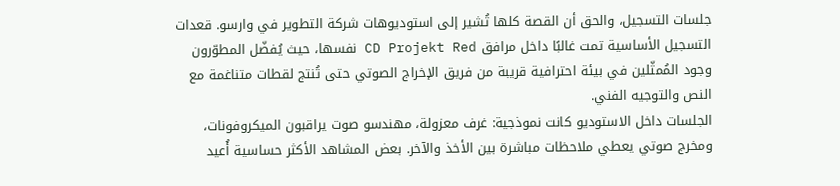جلسات التسجيل، والحق أن القصة كلها تُشير إلى استوديوهات شركة التطوير في وارسو. قعدات التسجيل الأساسية تمت غالبًا داخل مرافق CD Projekt Red نفسها، حيث يُفضّل المطوّرون وجود المُمثّلين في بيئة احترافية قريبة من فريق الإخراج الصوتي حتى تُنتج لقطات متناغمة مع النص والتوجيه الفني.
الجلسات داخل الاستوديو كانت نموذجية: غرف معزولة، مهندسو صوت يراقبون الميكروفونات، ومخرج صوتي يعطي ملاحظات مباشرة بين الأخذ والآخر. بعض المشاهد الأكثر حساسية أُعيد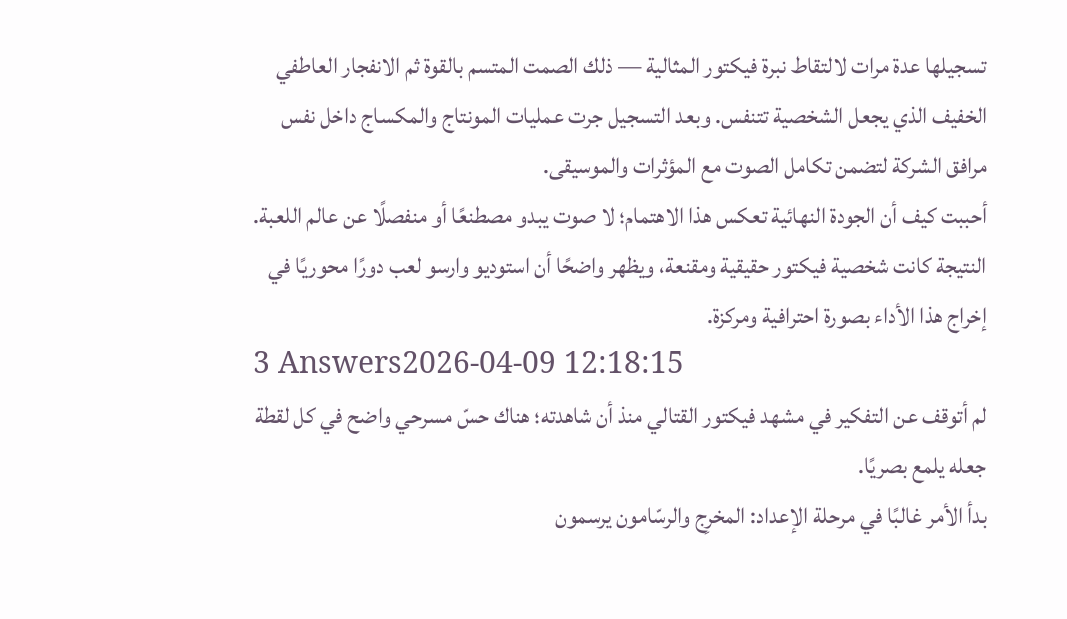تسجيلها عدة مرات لالتقاط نبرة فيكتور المثالية — ذلك الصمت المتسم بالقوة ثم الانفجار العاطفي الخفيف الذي يجعل الشخصية تتنفس. وبعد التسجيل جرت عمليات المونتاج والمكساج داخل نفس مرافق الشركة لتضمن تكامل الصوت مع المؤثرات والموسيقى.
أحببت كيف أن الجودة النهائية تعكس هذا الاهتمام؛ لا صوت يبدو مصطنعًا أو منفصلًا عن عالم اللعبة. النتيجة كانت شخصية فيكتور حقيقية ومقنعة، ويظهر واضحًا أن استوديو وارسو لعب دورًا محوريًا في إخراج هذا الأداء بصورة احترافية ومركزة.
3 Answers2026-04-09 12:18:15
لم أتوقف عن التفكير في مشهد فيكتور القتالي منذ أن شاهدته؛ هناك حسّ مسرحي واضح في كل لقطة جعله يلمع بصريًا.
بدأ الأمر غالبًا في مرحلة الإعداد: المخرِج والرسّامون يرسمون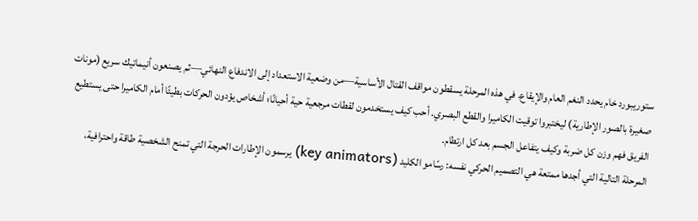ستوريبورد خام يحدد النغم العام والإيقاع. في هذه المرحلة يسقطون مواقف القتال الأساسية—من وضعية الاستعداد إلى الاندفاع النهائي—ثم يصنعون أنيماتيك سريع (مونات صغيرة بالصور الإطارية) ليختبروا توقيت الكاميرا والقطع البصري. أحب كيف يستخدمون لقطات مرجعية حية أحيانًا؛ أشخاص يؤدون الحركات بطيئًا أمام الكاميرا حتى يستطيع الفريق فهم وزن كل ضربة وكيف يتفاعل الجسم بعد كل ارتطام.
المرحلة التالية التي أجدها ممتعة هي التصميم الحركي نفسه: رسّامو الكليد (key animators) يرسمون الإطارات الحرجة التي تمنح الشخصية طاقة واحترافية،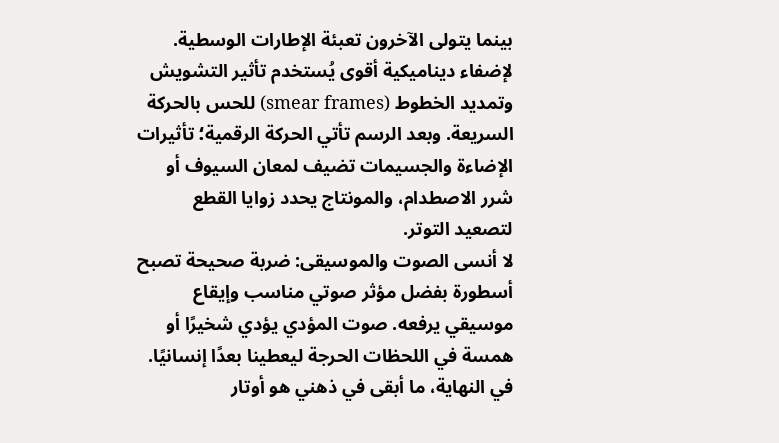بينما يتولى الآخرون تعبئة الإطارات الوسطية. لإضفاء ديناميكية أقوى يُستخدم تأثير التشويش وتمديد الخطوط (smear frames) للحس بالحركة السريعة. وبعد الرسم تأتي الحركة الرقمية؛ تأثيرات الإضاءة والجسيمات تضيف لمعان السيوف أو شرر الاصطدام، والمونتاج يحدد زوايا القطع لتصعيد التوتر.
لا أنسى الصوت والموسيقى: ضربة صحيحة تصبح أسطورة بفضل مؤثر صوتي مناسب وإيقاع موسيقي يرفعه. صوت المؤدي يؤدي شخيرًا أو همسة في اللحظات الحرجة ليعطينا بعدًا إنسانيًا. في النهاية، ما أبقى في ذهني هو أوتار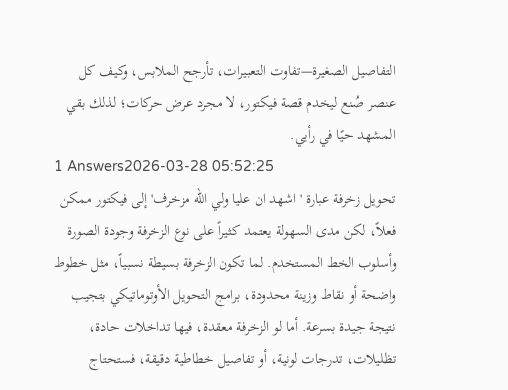التفاصيل الصغيرة—تفاوت التعبيرات، تأرجح الملابس، وكيف كل عنصر صُنع ليخدم قصة فيكتور، لا مجرد عرض حركات؛ لذلك بقي المشهد حيًا في رأيي.
1 Answers2026-03-28 05:52:25
تحويل زخرفة عبارة 'اشهد ان عليا ولي الله مزخرف' إلى فيكتور ممكن فعلاً، لكن مدى السهولة يعتمد كثيراً على نوع الزخرفة وجودة الصورة وأسلوب الخط المستخدم. لما تكون الزخرفة بسيطة نسبياً، مثل خطوط واضحة أو نقاط وزينة محدودة، برامج التحويل الأوتوماتيكي بتجيب نتيجة جيدة بسرعة. أما لو الزخرفة معقدة، فيها تداخلات حادة، تظليلات، تدرجات لونية، أو تفاصيل خطاطية دقيقة، فستحتاج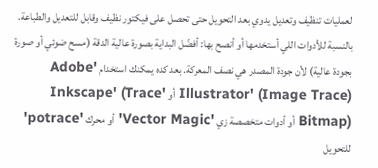لعمليات تنظيف وتعديل يدوي بعد التحويل حتى تحصل على فيكتور نظيف وقابل للتعديل والطباعة.
بالنسبة للأدوات اللي أستخدمها أو أنصح بها: أفضّل البداية بصورة عالية الدقة (مسح ضوئي أو صورة بجودة عالية) لأن جودة المصدر هي نصف المعركة. بعد كده يمكنك استخدام 'Adobe Illustrator' (Image Trace) أو 'Inkscape' (Trace Bitmap) أو أدوات متخصصة زي 'Vector Magic' أو محرك 'potrace' للتحويل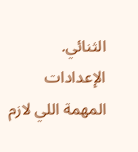الثنائي. الإعدادات المهمة اللي لازم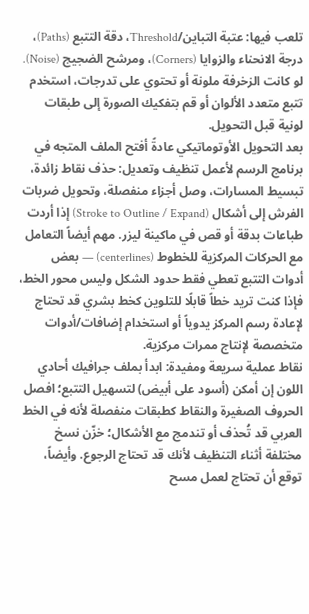تلعب فيها: عتبة التباين/Threshold، دقة التتبع (Paths)، درجة الانحناء والزوايا (Corners)، ومرشح الضجيج (Noise). لو كانت الزخرفة ملونة أو تحتوي على تدرجات، استخدم تتبع متعدد الألوان أو قم بتفكيك الصورة إلى طبقات لونية قبل التحويل.
بعد التحويل الأوتوماتيكي عادةً أفتح الملف المتجه في برنامج الرسم لأعمل تنظيف وتعديل: حذف نقاط زائدة، تبسيط المسارات، وصل أجزاء منفصلة، وتحويل ضربات الفرش إلى أشكال (Stroke to Outline / Expand) إذا أردت طباعات بدقة أو قص في ماكينة ليزر. مهم أيضاً التعامل مع الحركات المركزية للخطوط (centerlines) — بعض أدوات التتبع تعطي فقط حدود الشكل وليس محور الخط، فإذا كنت تريد خطاً قابلًا للتلوين كخط بشري قد تحتاج لإعادة رسم المركز يدوياً أو استخدام إضافات/أدوات متخصصة لإنتاج ممرات مركزية.
نقاط عملية سريعة ومفيدة: ابدأ بملف جرافيك أحادي اللون إن أمكن (أسود على أبيض) لتسهيل التتبع؛ افصل الحروف الصغيرة والنقاط كطبقات منفصلة لأنه في الخط العربي قد تُحذف أو تندمج مع الأشكال؛ خزّن نسخ مختلفة أثناء التنظيف لأنك قد تحتاج الرجوع. وأيضاً، توقع أن تحتاج لعمل مسح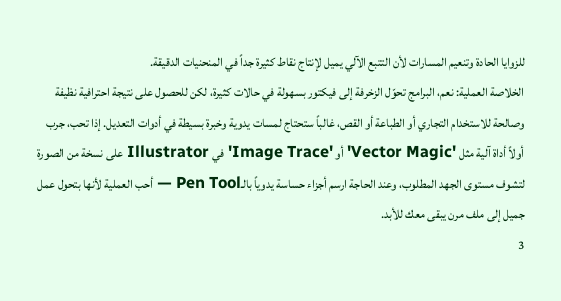للزوايا الحادة وتنعيم المسارات لأن التتبع الآلي يميل لإنتاج نقاط كثيرة جداً في المنحنيات الدقيقة.
الخلاصة العملية: نعم، البرامج تحوّل الزخرفة إلى فيكتور بسهولة في حالات كثيرة، لكن للحصول على نتيجة احترافية نظيفة وصالحة للاستخدام التجاري أو الطباعة أو القص، غالباً ستحتاج لمسات يدوية وخبرة بسيطة في أدوات التعديل. إذا تحب، جرب أولاً أداة آلية مثل 'Vector Magic' أو 'Image Trace' في Illustrator على نسخة من الصورة لتشوف مستوى الجهد المطلوب، وعند الحاجة ارسم أجزاء حساسة يدوياً بالـPen Tool — أحب العملية لأنها بتحول عمل جميل إلى ملف مرن يبقى معك للأبد.
3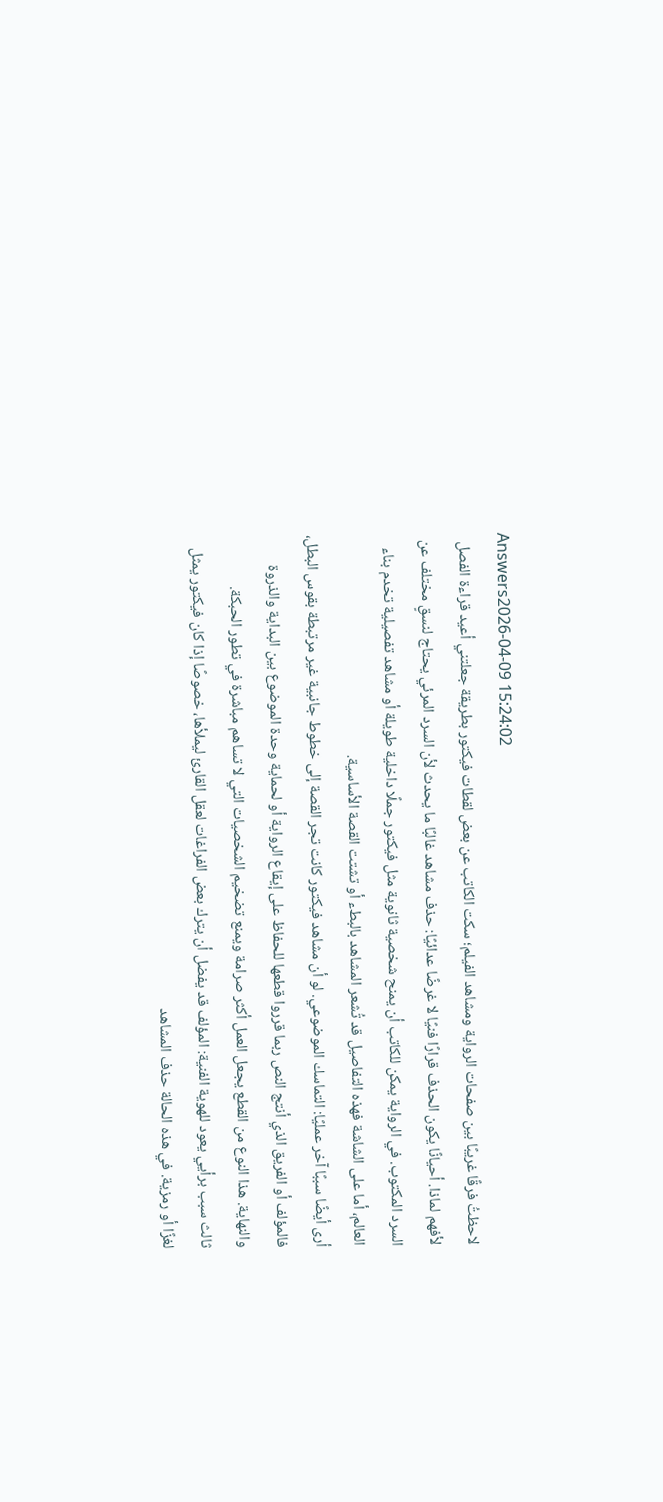Answers2026-04-09 15:24:02
لاحظتُ فرقًا غريبًا بين صفحات الرواية ومشاهد الفيلم؛ سكت الكاتب عن بعض لقطات فيكتور بطريقة جعلتني أعيد قراءة الفصل لأفهم لماذا. أحيانًا يكون الحذف قرارًا فنيًا لا غرضًا عدائيًا: حذف مشاهد غالبًا ما يحدث لأن السرد المرئي يحتاج لنسقٍ مختلف عن السرد المكتوب. في الرواية يمكن للكاتب أن يمنح شخصية ثانوية مثل فيكتور جملًا داخلية طويلة أو مشاهد تفصيلية تخدم بناء العالم، أما على الشاشة فهذه التفاصيل قد تُشعر المشاهد بالبطء أو تشتت القصة الأساسية.
أرى أيضًا سببًا آخر عمليًا: التماسك الموضوعي. لو أن مشاهد فيكتور كانت تجر القصة إلى خطوط جانبية غير مرتبطة بقوس البطل، فالمؤلف أو الفريق الذي أنتج النص ربما قرروا قطعها للحفاظ على إيقاع الرواية أو لحماية وحدة الموضوع بين البداية والذروة والنهاية. هذا النوع من القطع يجعل العمل أكثر صرامة ويمنع تضخيم الشخصيات التي لا تساهم مباشرة في تطور الحبكة.
ثالث سبب برأيي يعود للهوية الفنية: المؤلف قد يفضل أن يترك بعض الفراغات لعقل القارئ ليملأها، خصوصًا إذا كان فيكتور يمثل لغزًا أو رمزية. في هذه الحالة حذف المشاهد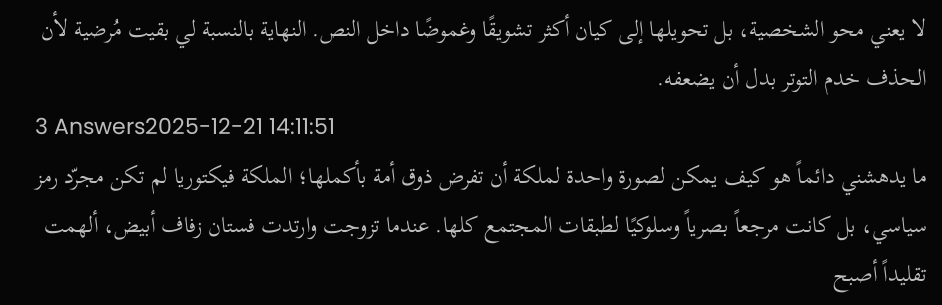لا يعني محو الشخصية، بل تحويلها إلى كيان أكثر تشويقًا وغموضًا داخل النص. النهاية بالنسبة لي بقيت مُرضية لأن الحذف خدم التوتر بدل أن يضعفه.
3 Answers2025-12-21 14:11:51
ما يدهشني دائماً هو كيف يمكن لصورة واحدة لملكة أن تفرض ذوق أمة بأكملها؛ الملكة فيكتوريا لم تكن مجرّد رمز سياسي، بل كانت مرجعاً بصرياً وسلوكيًا لطبقات المجتمع كلها. عندما تزوجت وارتدت فستان زفاف أبيض، ألهمت تقليداً أصبح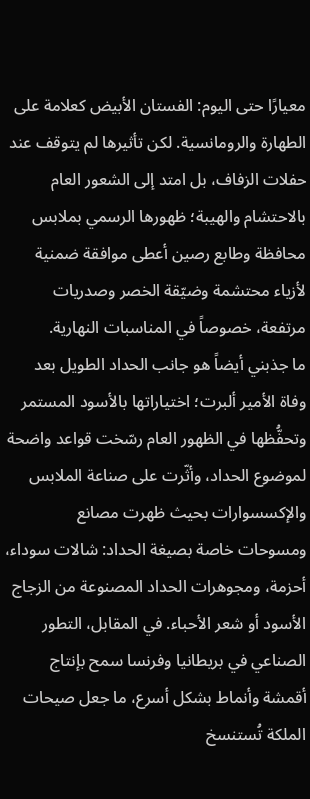معيارًا حتى اليوم: الفستان الأبيض كعلامة على الطهارة والرومانسية. لكن تأثيرها لم يتوقف عند حفلات الزفاف، بل امتد إلى الشعور العام بالاحتشام والهيبة؛ ظهورها الرسمي بملابس محافظة وطابع رصين أعطى موافقة ضمنية لأزياء محتشمة وضيّقة الخصر وصدريات مرتفعة، خصوصاً في المناسبات النهارية.
ما جذبني أيضاً هو جانب الحداد الطويل بعد وفاة الأمير ألبرت؛ اختياراتها بالأسود المستمر وتحفُّظها في الظهور العام رسّخت قواعد واضحة لموضوع الحداد، وأثّرت على صناعة الملابس والإكسسوارات بحيث ظهرت مصانع ومسوحات خاصة بصيغة الحداد: شالات سوداء، أحزمة، ومجوهرات الحداد المصنوعة من الزجاج الأسود أو شعر الأحباء. في المقابل، التطور الصناعي في بريطانيا وفرنسا سمح بإنتاج أقمشة وأنماط بشكل أسرع، ما جعل صيحات الملكة تُستنسخ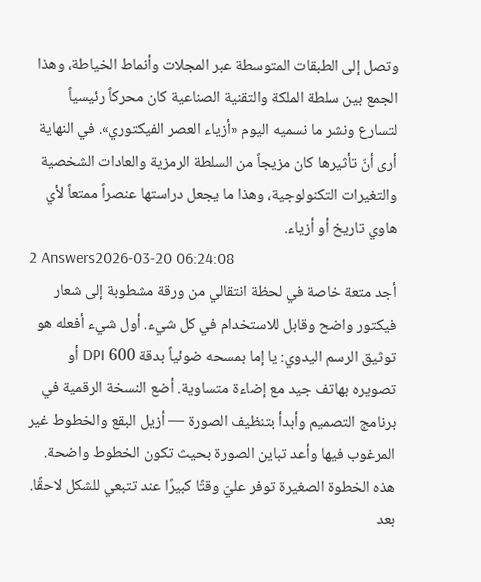وتصل إلى الطبقات المتوسطة عبر المجلات وأنماط الخياطة، وهذا الجمع بين سلطة الملكة والتقنية الصناعية كان محركاً رئيسياً لتسارع ونشر ما نسميه اليوم «أزياء العصر الفيكتوري». في النهاية أرى أنّ تأثيرها كان مزيجاً من السلطة الرمزية والعادات الشخصية والتغيرات التكنولوجية، وهذا ما يجعل دراستها عنصراً ممتعاً لأي هاوي تاريخ أو أزياء.
2 Answers2026-03-20 06:24:08
أجد متعة خاصة في لحظة انتقالي من ورقة مشطوبة إلى شعار فيكتور واضح وقابل للاستخدام في كل شيء. أول شيء أفعله هو توثيق الرسم اليدوي: يا إما بمسحه ضوئياً بدقة 600 DPI أو تصويره بهاتف جيد مع إضاءة متساوية. أضع النسخة الرقمية في برنامج التصميم وأبدأ بتنظيف الصورة — أزيل البقع والخطوط غير المرغوب فيها وأعد تباين الصورة بحيث تكون الخطوط واضحة. هذه الخطوة الصغيرة توفر عليّ وقتًا كبيرًا عند تتبعي للشكل لاحقًا.
بعد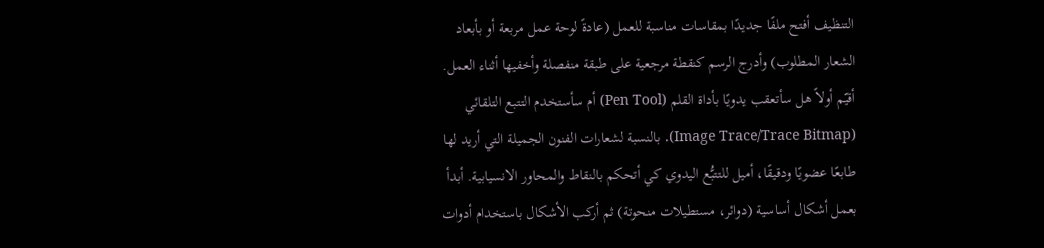التنظيف أفتح ملفًا جديدًا بمقاسات مناسبة للعمل (عادةً لوحة عمل مربعة أو بأبعاد الشعار المطلوب) وأدرج الرسم كنقطة مرجعية على طبقة منفصلة وأخفيها أثناء العمل. أقيّم أولاً هل سأتعقب يدويًا بأداة القلم (Pen Tool) أم سأستخدم التتبع التلقائي (Image Trace/Trace Bitmap). بالنسبة لشعارات الفنون الجميلة التي أريد لها طابعًا عضويًا ودقيقًا، أميل للتتبُّع اليدوي كي أتحكم بالنقاط والمحاور الانسيابية. أبدأ بعمل أشكال أساسية (دوائر، مستطيلات منحوتة) ثم أركب الأشكال باستخدام أدوات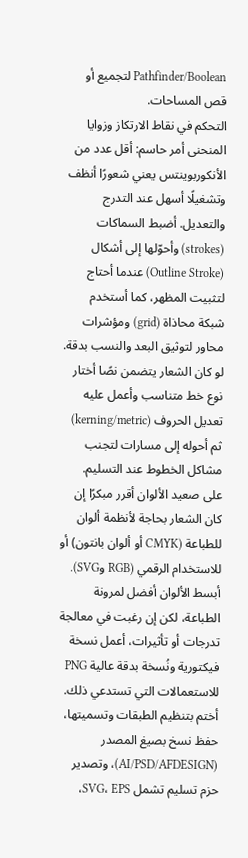Pathfinder/Boolean لتجميع أو قص المساحات.
التحكم في نقاط الارتكاز وزوايا المنحنى أمر حاسم: أقل عدد من الأنكوربوينتس يعني شعورًا أنظف وتشغيلًا أسهل عند التدرج والتعديل. أضبط السماكات (strokes) وأحوّلها إلى أشكال (Outline Stroke) عندما أحتاج لتثبيت المظهر، كما أستخدم شبكة محاذاة (grid) ومؤشرات محاور لتوثيق البعد والنسب بدقة. لو كان الشعار يتضمن نصًا أختار نوع خط متناسب وأعمل عليه تعديل الحروف (kerning/metric) ثم أحوله إلى مسارات لتجنب مشاكل الخطوط عند التسليم.
على صعيد الألوان أقرر مبكرًا إن كان الشعار بحاجة لأنظمة ألوان للطباعة (CMYK أو ألوان بانتون) أو للاستخدام الرقمي (RGB وSVG). أبسط الألوان أفضل لمرونة الطباعة، لكن إن رغبت في معالجة تدرجات أو تأثيرات، أعمل نسخة فيكتورية ونُسخة بدقة عالية PNG للاستعمالات التي تستدعي ذلك. أختم بتنظيم الطبقات وتسميتها، حفظ نسخ بصيغ المصدر (AI/PSD/AFDESIGN)، وتصدير حزم تسليم تشمل SVG، EPS،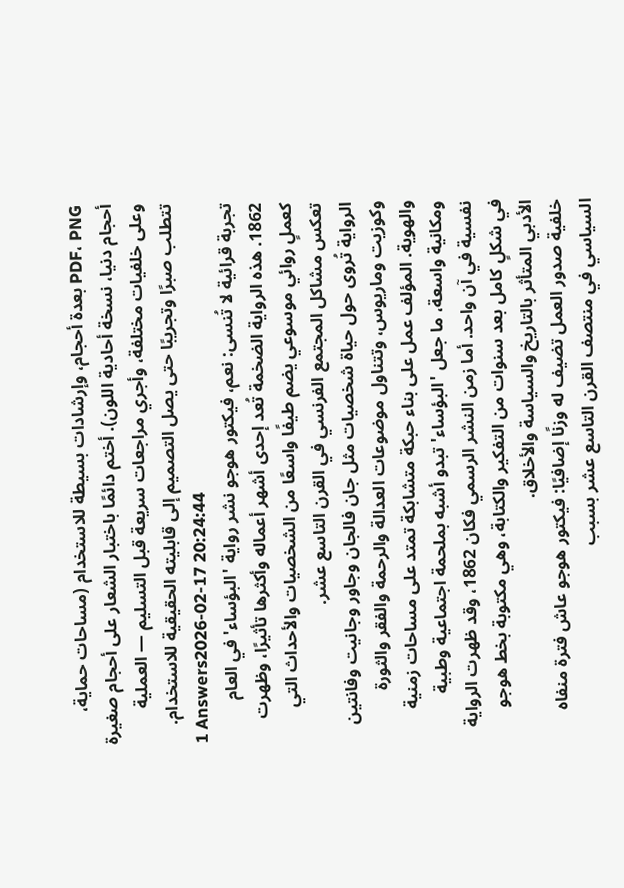PDF، PNG بعدة أحجام، وإرشادات بسيطة للاستخدام (مساحات حماية، أحجام دنيا، نسخة أحادية اللون). أختم دائمًا باختبار الشعار على أحجام صغيرة وعلى خلفيات مختلفة، وأجري مراجعات سريعة قبل التسليم — العملية تتطلب صبرًا وتجريبًا حتى يصل التصميم إلى قابليته الحقيقية للاستخدام.
1 Answers2026-02-17 20:24:44
تجربة قرائية لا تُنسى: نعم، فيكتور هوجو نشر رواية 'البؤساء' في العام 1862. هذه الرواية الضخمة تُعد إحدى أشهر أعماله وأكثرها تأثيرًا، وظهرت كعملٍ روائي موسوعي يضم طيفًا واسعًا من الشخصيات والأحداث التي تعكس مشاكل المجتمع الفرنسي في القرن التاسع عشر.
الرواية تُروى حول حياة شخصيات مثل جان فالجان وجاور وجانيت وفانتين وكوزيت وماريوس، وتتناول موضوعات العدالة والرحمة والفقر والثورة والهوية. المؤلف عمل على بناء حبكة متشابكة تمتد على مساحات زمنية ومكانية واسعة، ما جعل 'البؤساء' تبدو أشبه بملحمة اجتماعية وطبية نفسية في آن واحد. أما زمن النشر الرسمي فكان 1862، وقد ظهرت الرواية في شكلٍ كامل بعد سنوات من التفكير والكتابة، وهي مكتوبة بخط هوجو الأدبي المتأثر بالتاريخ والسياسة والأخلاق.
خلفية صدور العمل تضيف له وزنًا إضافيًا: فيكتور هوجو عاش فترة منفاه السياسي في منتصف القرن التاسع عشر بسبب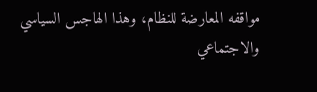مواقفه المعارضة للنظام، وهذا الهاجس السياسي والاجتماعي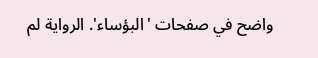واضح في صفحات 'البؤساء'. الرواية لم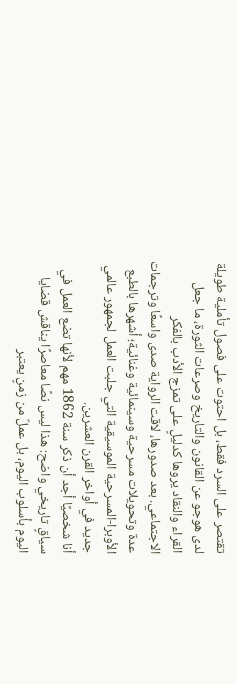تقتصر على السرد فقط، بل احتوت على فصول تأملية طويلة لدى هوجو عن القانون والتاريخ وصرعات الثورة، ما جعل القراء والنقاد يروها كدليلٍ على تمزج الأدب بالفكر الاجتماعي. بعد صدورها، لاقت الرواية صدى واسعًا وترجمات عدة وتحويلات مسرحية وسينمائية وغنائية؛ أشهرها بالطبع الأوبرا-المسرحية الموسيقية التي جلبت العمل لجمهور عالمي جديد في أواخر القرن العشرين.
أنا شخصيًا أجد أن ذكر سنة 1862 مهم لأنها تضع العمل في سياقٍ تاريخي واضح: هذا ليس نصًا معاصرًا يناقش قضايا اليوم بأسلوب اليوم، بل عملٌ من زمنٍ يعتبر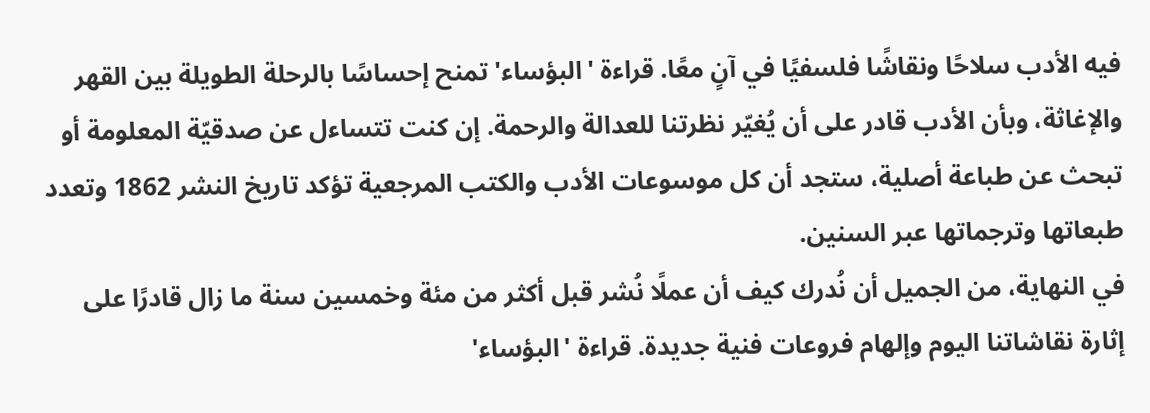فيه الأدب سلاحًا ونقاشًا فلسفيًا في آنٍ معًا. قراءة 'البؤساء' تمنح إحساسًا بالرحلة الطويلة بين القهر والإغاثة، وبأن الأدب قادر على أن يُغيّر نظرتنا للعدالة والرحمة. إن كنت تتساءل عن صدقيّة المعلومة أو تبحث عن طباعة أصلية، ستجد أن كل موسوعات الأدب والكتب المرجعية تؤكد تاريخ النشر 1862 وتعدد طبعاتها وترجماتها عبر السنين.
في النهاية، من الجميل أن نُدرك كيف أن عملًا نُشر قبل أكثر من مئة وخمسين سنة ما زال قادرًا على إثارة نقاشاتنا اليوم وإلهام فروعات فنية جديدة. قراءة 'البؤساء'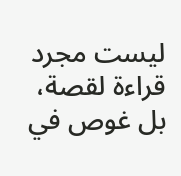ليست مجرد قراءة لقصة، بل غوص في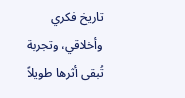تاريخ فكري وأخلاقي، وتجربة تُبقى أثرها طويلاً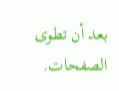بعد أن تطوى الصفحات.